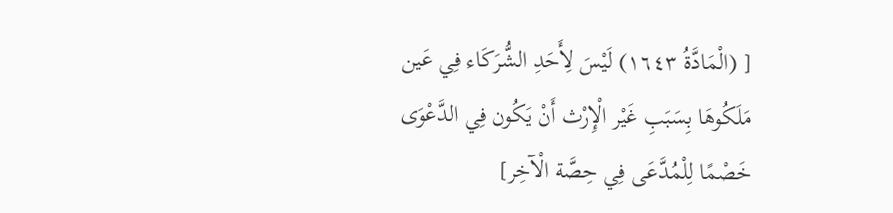[ (الْمَادَّةُ ١٦٤٣) لَيْسَ لِأَحَدِ الشُّرَكَاء فِي عَين مَلَكُوهَا بِسَبَبِ غَيْر الْإِرْث أَنْ يَكُون فِي الدَّعْوَى خَصْمًا لِلْمُدَّعَى فِي حِصَّة الْآخِر]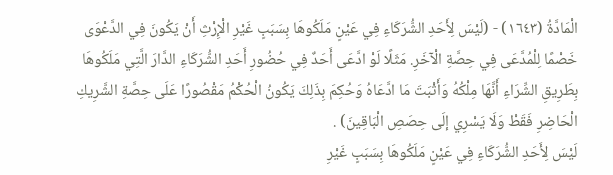الْمَادَّةُ (١٦٤٣) - (لَيْسَ لِأَحَدِ الشُّرَكَاءِ فِي عَيْنٍ مَلَكُوهَا بِسَبَبٍ غَيْرِ الْإِرْثِ أَنْ يَكُونَ فِي الدَّعْوَى خَصْمًا لِلْمُدَّعَى فِي حِصَّةِ الْآخَرِ. مَثَلًا لَوْ ادَّعَى أَحَدٌ فِي حُضُورِ أَحَدِ الشُّرَكَاءِ الدَّارَ الَّتِي مَلَكُوهَا بِطَرِيقِ الشِّرَاءِ أَنَّهَا مِلْكُهُ وَأَثْبَتَ مَا ادَّعَاهُ وَحُكِمَ بِذَلِكَ يَكُونُ الْحُكْمُ مَقْصُورًا عَلَى حِصَّةِ الشَّرِيكِ الْحَاضِرِ فَقَطْ وَلَا يَسْرِي إلَى حِصَصِ الْبَاقِينَ) .
لَيْسَ لِأَحَدِ الشُّرَكَاءِ فِي عَيْنٍ مَلَكُوهَا بِسَبَبٍ غَيْرِ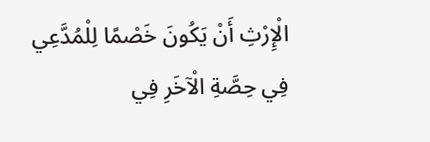الْإِرْثِ أَنْ يَكُونَ خَصْمًا لِلْمُدَّعِي فِي حِصَّةِ الْآخَرِ فِي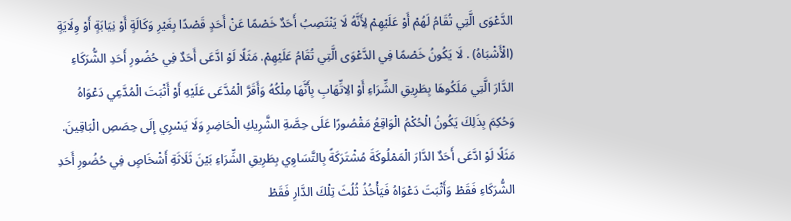الدَّعْوَى الَّتِي تُقَامُ لَهُمْ أَوْ عَلَيْهِمْ لِأَنَّهُ لَا يَنْتَصِبُ أَحَدٌ خَصْمًا عَنْ أَحَدٍ قَصْدًا بِغَيْرِ وَكَالَةٍ أَوْ نِيَابَةٍ أَوْ وِلَايَةٍ (الْأَشْبَاهُ) . لَا يَكُونُ خَصْمًا فِي الدَّعْوَى الَّتِي تُقَامُ عَلَيْهِمْ. مَثَلًا لَوْ ادَّعَى أَحَدٌ فِي حُضُورِ أَحَدِ الشُّرَكَاءِ الدَّارَ الَّتِي مَلَكُوهَا بِطَرِيقِ الشِّرَاءِ أَوْ الِاتِّهَابِ بِأَنَّهَا مِلْكُهُ وَأَقَرَّ الْمُدَّعَى عَلَيْهِ أَوْ أَثْبَتَ الْمُدَّعِي دَعْوَاهُ وَحُكِمَ بِذَلِكَ يَكُونُ الْحُكْمُ الْوَاقِعُ مَقْصُورًا عَلَى حِصَّةِ الشَّرِيكِ الْحَاضِرِ وَلَا يَسْرِي إلَى حِصَصِ الْبَاقِينَ. مَثَلًا لَوْ ادَّعَى أَحَدٌ الدَّارَ الْمَمْلُوكَةَ مُشْتَرَكَةً بِالتَّسَاوِي بِطَرِيقِ الشِّرَاءِ بَيْنَ ثَلَاثَةِ أَشْخَاصٍ فِي حُضُورِ أَحَدِ الشُّرَكَاءِ فَقَطْ وَأَثْبَتَ دَعْوَاهُ فَيَأْخُذُ ثُلُثَ تِلْكَ الدَّارِ فَقَطْ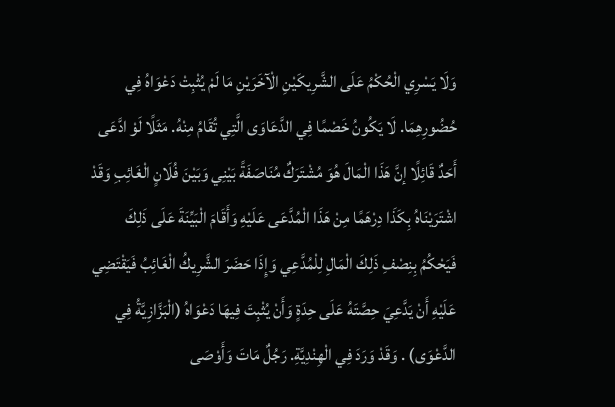وَلَا يَسْرِي الْحُكْمُ عَلَى الشَّرِيكَيْنِ الْآخَرَيْنِ مَا لَمْ يُثْبِتْ دَعْوَاهُ فِي حُضُورِهِمَا. لَا يَكُونُ خَصْمًا فِي الدَّعَاوَى الَّتِي تُقَامُ مِنْهُ. مَثَلًا لَوْ ادَّعَى أَحَدٌ قَائِلًا إنَّ هَذَا الْمَالَ هُوَ مُشْتَرَكٌ مُنَاصَفَةً بَيْنِي وَبَيْنَ فُلَانٍ الْغَائِبِ وَقَدْ اشْتَرَيْنَاهُ بِكَذَا دِرْهَمًا مِنْ هَذَا الْمُدَّعَى عَلَيْهِ وَأَقَامَ الْبَيِّنَةَ عَلَى ذَلِكَ فَيَحْكُمُ بِنِصْفِ ذَلِكَ الْمَالِ لِلْمُدَّعِي وَإِذَا حَضَرَ الشَّرِيكُ الْغَائِبُ فَيَقْتَضِي عَلَيْهِ أَنْ يَدَّعِيَ حِصَّتَهُ عَلَى حِدَةٍ وَأَنْ يُثْبِتَ فِيهَا دَعْوَاهُ (الْبَزَّازِيَّةُ فِي الدَّعْوَى) . وَقَدْ وَرَدَ فِي الْهِنْدِيَّةِ. رَجُلٌ مَاتَ وَأَوْصَى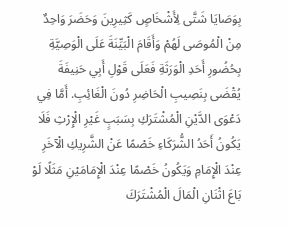بِوَصَايَا شَتَّى لِأَشْخَاصٍ كَثِيرِينَ وَحَضَرَ وَاحِدٌ مِنْ الْمُوصَى لَهُمْ وَأَقَامَ الْبَيِّنَةَ عَلَى الْوَصِيَّةِ بِحُضُورِ أَحَدِ الْوَرَثَةِ فَعَلَى قَوْلِ أَبِي حَنِيفَةَ يُقْضَى بِنَصِيبِ الْحَاضِرِ دُونَ الْغَائِبِ. أَمَّا فِي دَعْوَى الدَّيْنِ الْمُشْتَرَكِ بِسَبَبٍ غَيْرِ الْإِرْثِ فَلَا يَكُونُ أَحَدُ الشُّرَكَاءِ خَصْمًا عَنْ الشَّرِيكِ الْآخَرِ عِنْدَ الْإِمَامِ وَيَكُونُ خَصْمًا عِنْدَ الْإِمَامَيْنِ مَثَلًا لَوْ بَاعَ اثْنَانِ الْمَالَ الْمُشْتَرَكَ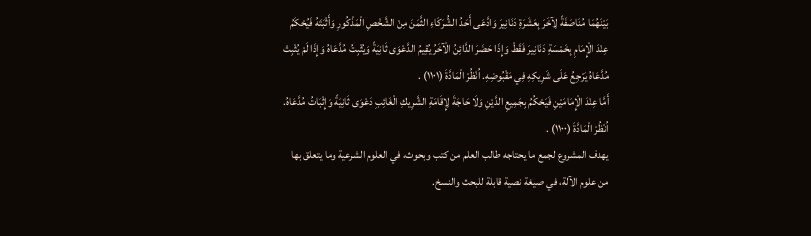بَيْنَهُمَا مُنَاصَفَةً لِآخَرَ بِعَشَرَةِ دَنَانِيرَ وَادَّعَى أَحَدُ الشُّرَكَاءِ الثَّمَنَ مِنْ الشَّخْصِ الْمَذْكُورِ وَأَثْبَتَهُ فَيُحْكَمُ عِنْدَ الْإِمَامِ بِخَمْسَةِ دَنَانِيرَ فَقَطْ وَإِذَا حَضَرَ الدَّائِنُ الْآخَرُ يُقِيمُ الدَّعْوَى ثَانِيَةً وَيُثْبِتُ مُدَّعَاهُ وَإِذَا لَمْ يُثْبِتْ مُدَّعَاهُ يَرْجِعُ عَلَى شَرِيكِهِ فِي مَقْبُوضِهِ. اُنْظُرْ الْمَادَّةَ (١١٠١) .
أَمَّا عِنْدَ الْإِمَامَيْنِ فَيَحْكُمُ بِجَمِيعِ الدَّيْنِ وَلَا حَاجَةَ لِإِقَامَةِ الشَّرِيكِ الْغَائِبِ دَعْوَى ثَانِيَةً وَإِثْبَاتُ مُدَّعَاهُ. اُنْظُرْ الْمَادَّةَ (١١٠٠) .
يهدف المشروع لجمع ما يحتاجه طالب العلم من كتب وبحوث، في العلوم الشرعية وما يتعلق بها من علوم الآلة، في صيغة نصية قابلة للبحث والنسخ.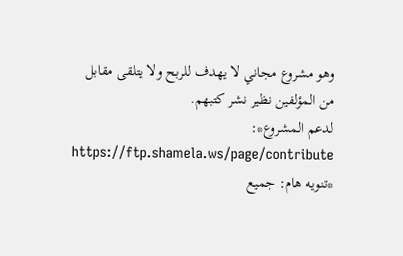وهو مشروع مجاني لا يهدف للربح ولا يتلقى مقابل من المؤلفين نظير نشر كتبهم.
لدعم المشروع*: https://ftp.shamela.ws/page/contribute
*تنويه هام: جميع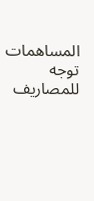المساهمات توجه للمصاريف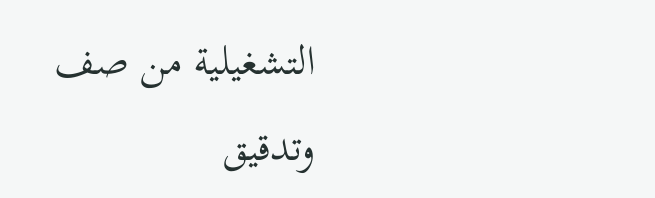التشغيلية من صف وتدقيق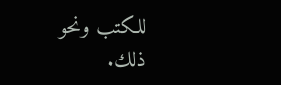للكتب ونحو ذلك.